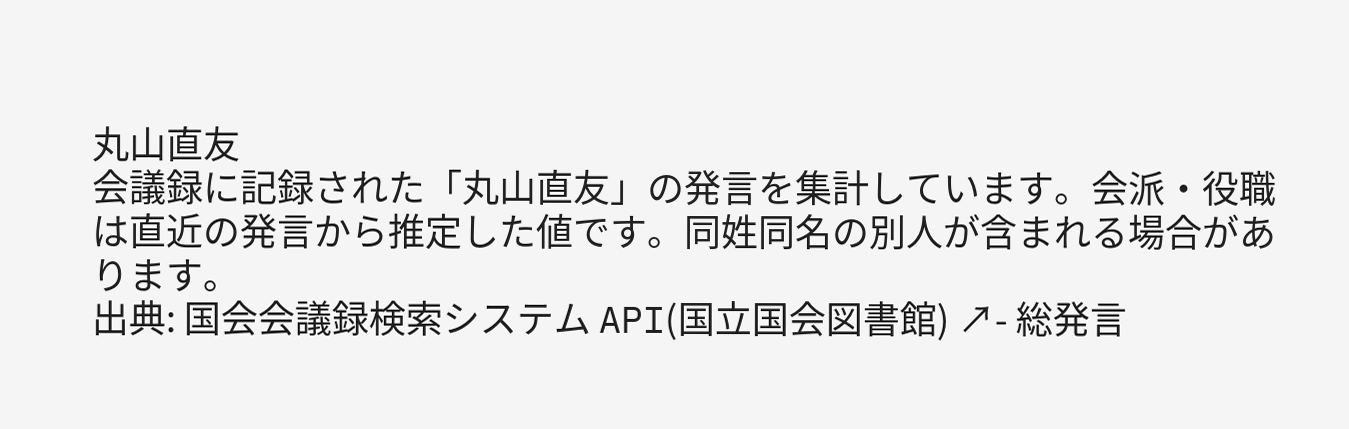丸山直友
会議録に記録された「丸山直友」の発言を集計しています。会派・役職は直近の発言から推定した値です。同姓同名の別人が含まれる場合があります。
出典: 国会会議録検索システム API(国立国会図書館) ↗- 総発言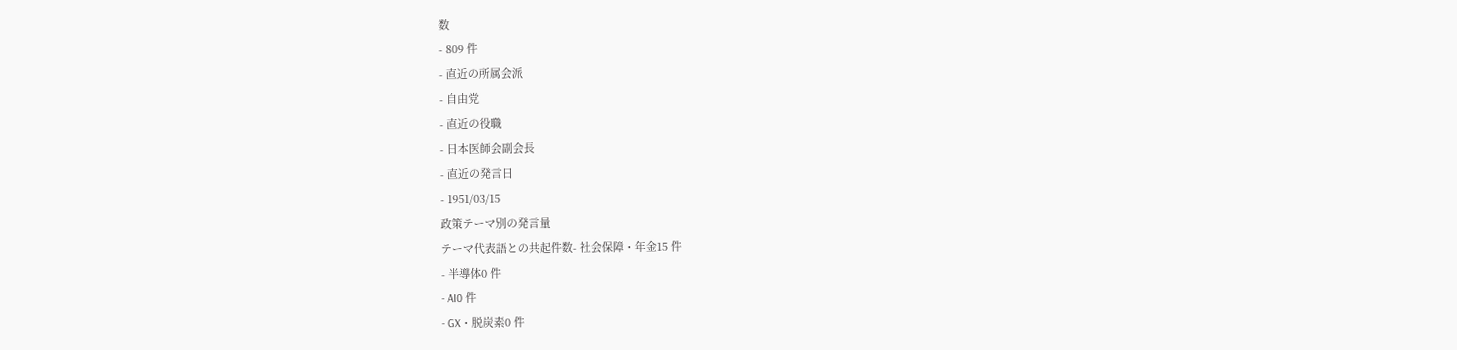数
- 809 件
- 直近の所属会派
- 自由党
- 直近の役職
- 日本医師会副会長
- 直近の発言日
- 1951/03/15
政策テーマ別の発言量
テーマ代表語との共起件数- 社会保障・年金15 件
- 半導体0 件
- AI0 件
- GX・脱炭素0 件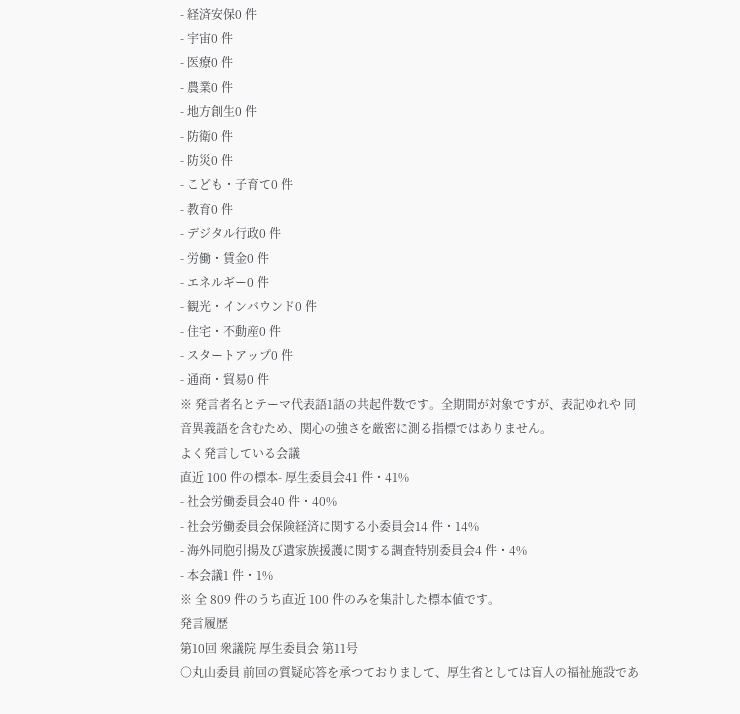- 経済安保0 件
- 宇宙0 件
- 医療0 件
- 農業0 件
- 地方創生0 件
- 防衛0 件
- 防災0 件
- こども・子育て0 件
- 教育0 件
- デジタル行政0 件
- 労働・賃金0 件
- エネルギー0 件
- 観光・インバウンド0 件
- 住宅・不動産0 件
- スタートアップ0 件
- 通商・貿易0 件
※ 発言者名とテーマ代表語1語の共起件数です。全期間が対象ですが、表記ゆれや 同音異義語を含むため、関心の強さを厳密に測る指標ではありません。
よく発言している会議
直近 100 件の標本- 厚生委員会41 件・41%
- 社会労働委員会40 件・40%
- 社会労働委員会保険経済に関する小委員会14 件・14%
- 海外同胞引揚及び遺家族援護に関する調査特別委員会4 件・4%
- 本会議1 件・1%
※ 全 809 件のうち直近 100 件のみを集計した標本値です。
発言履歴
第10回 衆議院 厚生委員会 第11号
○丸山委員 前回の質疑応答を承つておりまして、厚生省としては盲人の福祉施設であ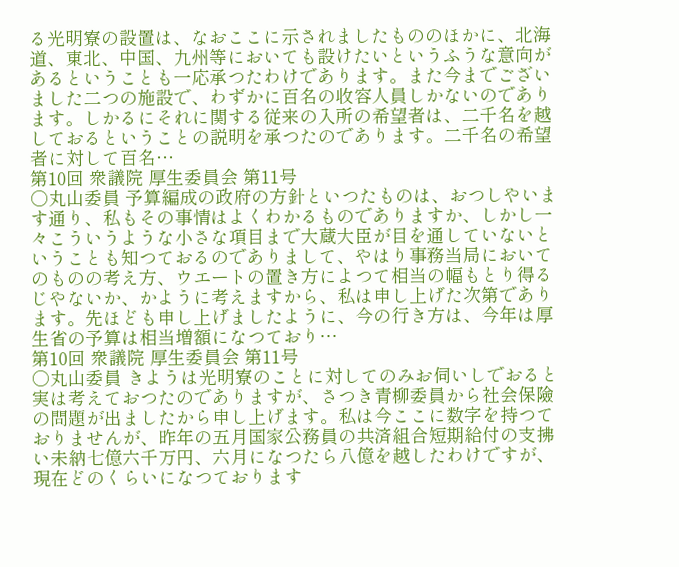る光明寮の設置は、なおここに示されましたもののほかに、北海道、東北、中国、九州等においても設けたいというふうな意向があるということも一応承つたわけであります。また今までございました二つの施設で、わずかに百名の收容人員しかないのであります。しかるにそれに関する従来の入所の希望者は、二千名を越しておるということの説明を承つたのであります。二千名の希望者に対して百名…
第10回 衆議院 厚生委員会 第11号
○丸山委員 予算編成の政府の方針といつたものは、おつしやいます通り、私もその事情はよくわかるものでありますか、しかし一々こういうような小さな項目まで大蔵大臣が目を通していないということも知つておるのでありまして、やはり事務当局においてのものの考え方、ウエートの置き方によつて相当の幅もとり得るじやないか、かように考えますから、私は申し上げた次第であります。先ほども申し上げましたように、今の行き方は、今年は厚生省の予算は相当増額になつており…
第10回 衆議院 厚生委員会 第11号
○丸山委員 きようは光明寮のことに対してのみお伺いしでおると実は考えておつたのでありますが、さつき青柳委員から社会保險の問題が出ましたから申し上げます。私は今ここに数字を持つておりませんが、昨年の五月国家公務員の共済組合短期給付の支拂い未納七億六千万円、六月になつたら八億を越したわけですが、現在どのくらいになつております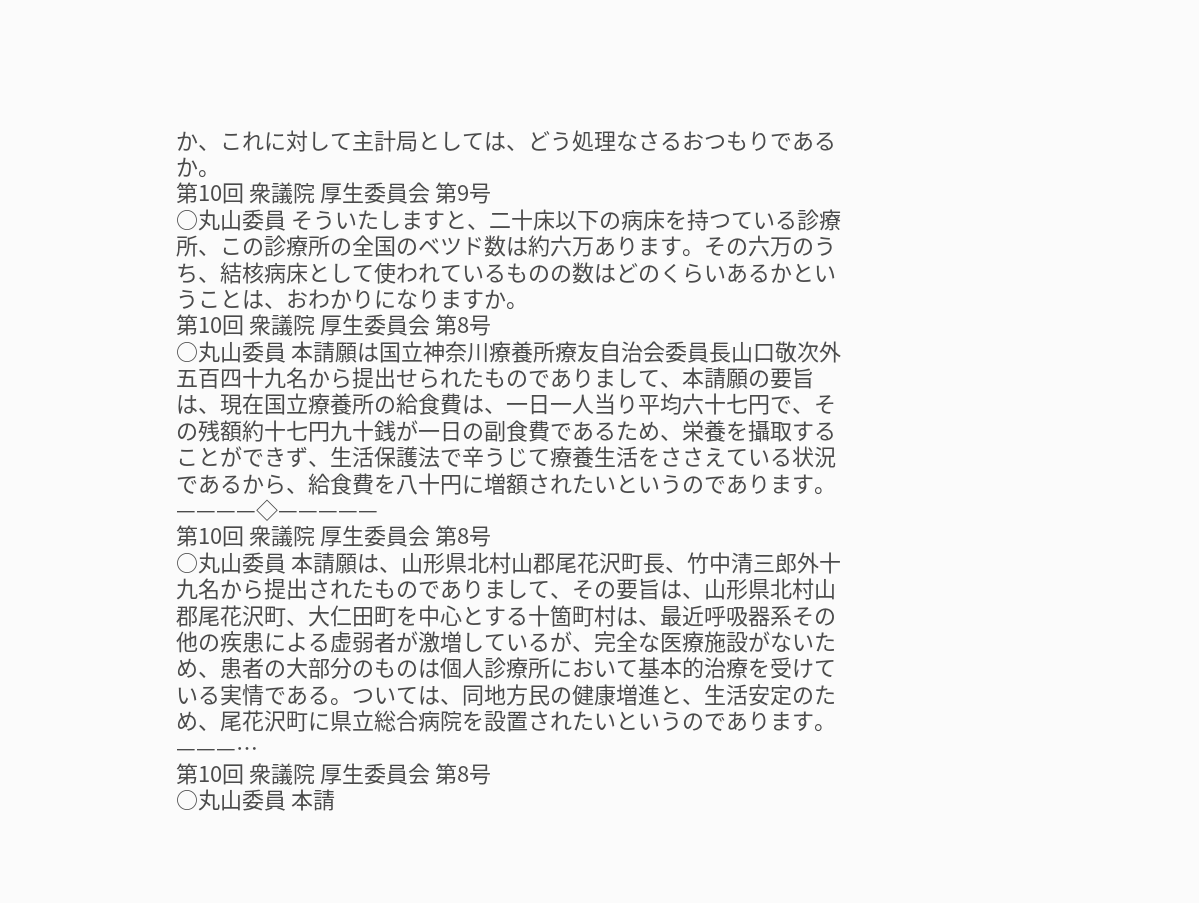か、これに対して主計局としては、どう処理なさるおつもりであるか。
第10回 衆議院 厚生委員会 第9号
○丸山委員 そういたしますと、二十床以下の病床を持つている診療所、この診療所の全国のベツド数は約六万あります。その六万のうち、結核病床として使われているものの数はどのくらいあるかということは、おわかりになりますか。
第10回 衆議院 厚生委員会 第8号
○丸山委員 本請願は国立神奈川療養所療友自治会委員長山口敬次外五百四十九名から提出せられたものでありまして、本請願の要旨は、現在国立療養所の給食費は、一日一人当り平均六十七円で、その残額約十七円九十銭が一日の副食費であるため、栄養を攝取することができず、生活保護法で辛うじて療養生活をささえている状況であるから、給食費を八十円に増額されたいというのであります。 ————◇—————
第10回 衆議院 厚生委員会 第8号
○丸山委員 本請願は、山形県北村山郡尾花沢町長、竹中清三郎外十九名から提出されたものでありまして、その要旨は、山形県北村山郡尾花沢町、大仁田町を中心とする十箇町村は、最近呼吸器系その他の疾患による虚弱者が激増しているが、完全な医療施設がないため、患者の大部分のものは個人診療所において基本的治療を受けている実情である。ついては、同地方民の健康増進と、生活安定のため、尾花沢町に県立総合病院を設置されたいというのであります。 ———…
第10回 衆議院 厚生委員会 第8号
○丸山委員 本請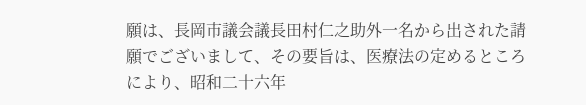願は、長岡市議会議長田村仁之助外一名から出された請願でございまして、その要旨は、医療法の定めるところにより、昭和二十六年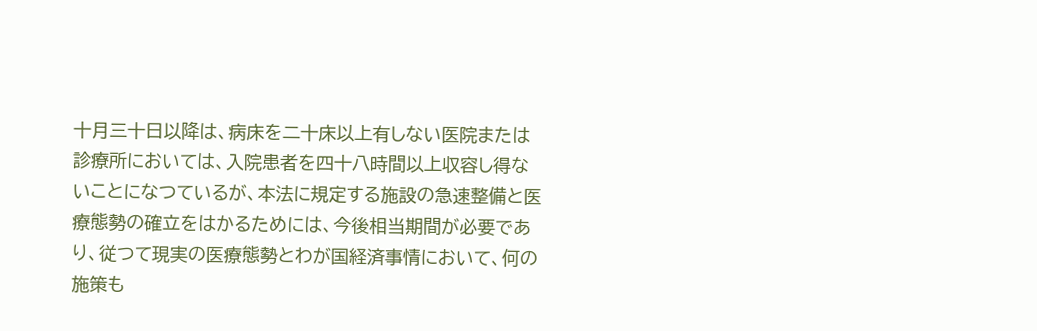十月三十日以降は、病床を二十床以上有しない医院または診療所においては、入院患者を四十八時間以上収容し得ないことになつているが、本法に規定する施設の急速整備と医療態勢の確立をはかるためには、今後相当期間が必要であり、従つて現実の医療態勢とわが国経済事情において、何の施策も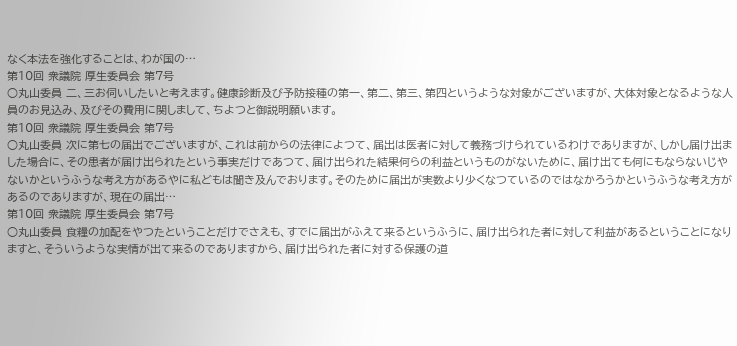なく本法を強化することは、わが国の…
第10回 衆議院 厚生委員会 第7号
○丸山委員 二、三お伺いしたいと考えます。健康診断及び予防接種の第一、第二、第三、第四というような対象がございますが、大体対象となるような人員のお見込み、及びその費用に関しまして、ちよつと御説明願います。
第10回 衆議院 厚生委員会 第7号
○丸山委員 次に第七の届出でございますが、これは前からの法律によつて、届出は医者に対して義務づけられているわけでありますが、しかし届け出ました場合に、その患者が届け出られたという事実だけであつて、届け出られた結果何らの利益というものがないために、届け出ても何にもならないじやないかというふうな考え方があるやに私どもは聞き及んでおります。そのために届出が実数より少くなつているのではなかろうかというふうな考え方があるのでありますが、現在の届出…
第10回 衆議院 厚生委員会 第7号
○丸山委員 食糧の加配をやつたということだけでさえも、すでに届出がふえて来るというふうに、届け出られた者に対して利益があるということになりますと、そういうような実情が出て来るのでありますから、届け出られた者に対する保護の道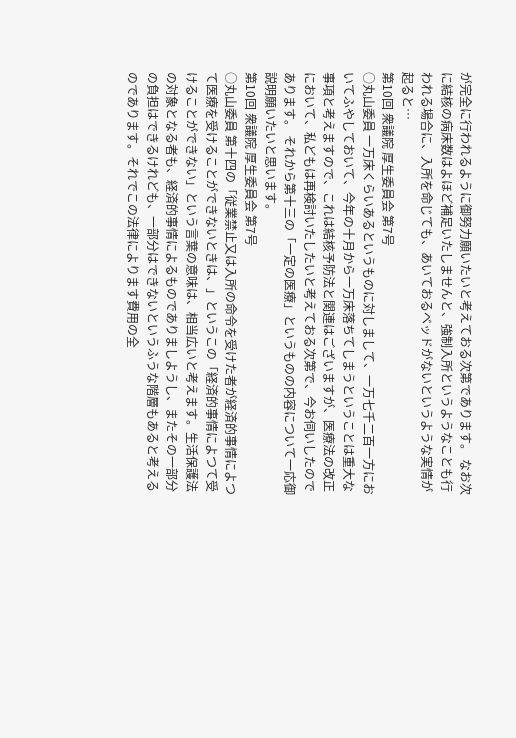が完全に行われるように御努力願いたいと考えておる次第であります。 なお次に結核の病床数はよほど補足いたしませんと、強制入所というようなことも行われる場合に、入所を命じても、あいておるベッドがないというような実情が起ると…
第10回 衆議院 厚生委員会 第7号
○丸山委員 一万床くらいあるというものに対しまして、一万七千二百一方においてふやしておいて、今年の十月から一万床落ちてしまうということは重大な事項と考えますので、これは結核予防法と関連はございますが、医療法の改正において、私どもは再検討いたしたいと考えておる次第で、今お伺いしたのであります。 それから第十三の「一定の医療」というものの内容について一応御説明願いたいと思います。
第10回 衆議院 厚生委員会 第7号
○丸山委員 第十四の「従業禁止又は入所の命令を受けた者が経済的事情によつて医療を受けることができないときは、」というこの「経済的事情によつて受けることができない」という言葉の意味は、相当広いと考えます。生活保護法の対象となる者も、経済的事情によるものでありましようし、またその一部分の負担はできるけれども、一部分はできないというふうな階層もあると考えるのであります。それでこの法律によります費用の全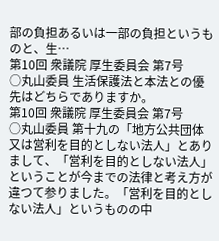部の負担あるいは一部の負担というものと、生…
第10回 衆議院 厚生委員会 第7号
○丸山委員 生活保護法と本法との優先はどちらでありますか。
第10回 衆議院 厚生委員会 第7号
○丸山委員 第十九の「地方公共団体又は営利を目的としない法人」とありまして、「営利を目的としない法人」ということが今までの法律と考え方が違つて参りました。「営利を目的としない法人」というものの中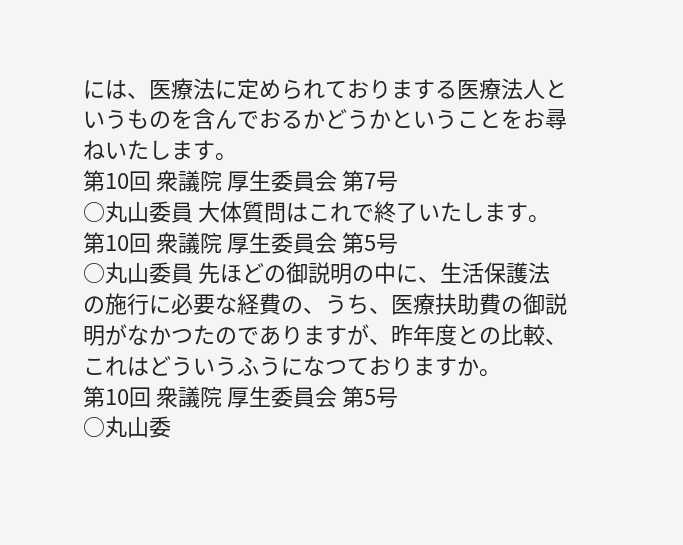には、医療法に定められておりまする医療法人というものを含んでおるかどうかということをお尋ねいたします。
第10回 衆議院 厚生委員会 第7号
○丸山委員 大体質問はこれで終了いたします。
第10回 衆議院 厚生委員会 第5号
○丸山委員 先ほどの御説明の中に、生活保護法の施行に必要な経費の、うち、医療扶助費の御説明がなかつたのでありますが、昨年度との比較、これはどういうふうになつておりますか。
第10回 衆議院 厚生委員会 第5号
○丸山委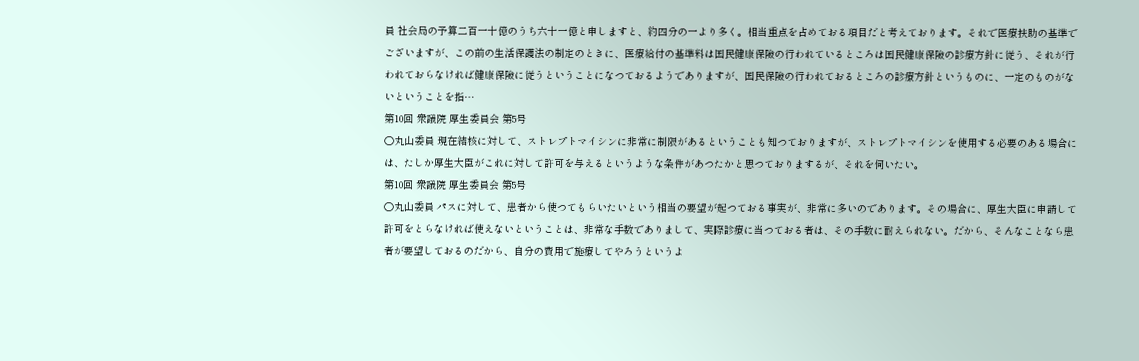員 社会局の予算二百一十億のうち六十一億と申しますと、約四分の一より多く。相当重点を占めておる項目だと考えております。それで医療扶助の基準でございますが、この前の生活保護法の制定のときに、医療給付の基準料は国民健康保險の行われているところは国民健康保險の診療方針に従う、それが行われておらなければ健康保險に従うということになつておるようでありますが、国民保險の行われておるところの診療方針というものに、一定のものがないということを指…
第10回 衆議院 厚生委員会 第5号
○丸山委員 現在結核に対して、ストレプトマイシンに非常に制限があるということも知つておりますが、ストレプトマイシンを使用する必要のある場合には、たしか厚生大臣がこれに対して許可を与えるというような条件があつたかと思つておりまするが、それを伺いたい。
第10回 衆議院 厚生委員会 第5号
○丸山委員 パスに対して、患者から使つてもらいたいという相当の要望が起つておる事実が、非常に多いのであります。その場合に、厚生大臣に申請して許可をとらなければ使えないということは、非常な手数でありまして、実際診療に当つておる者は、その手数に耐えられない。だから、そんなことなら患者が要望しておるのだから、自分の費用で施療してやろうというよ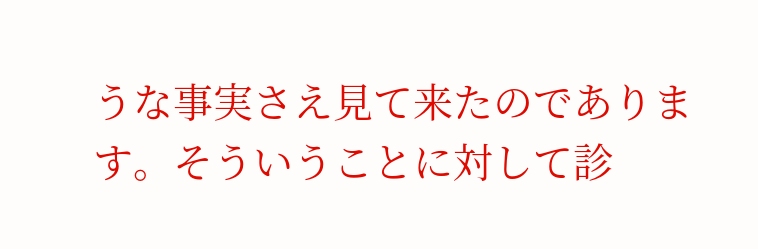うな事実さえ見て来たのであります。そういうことに対して診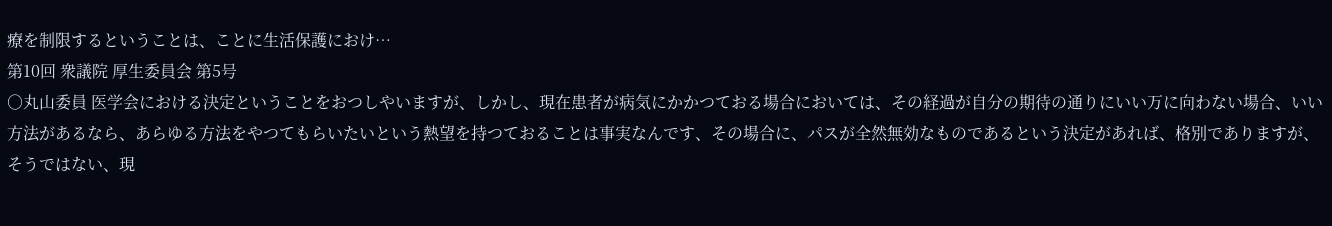療を制限するということは、ことに生活保護におけ…
第10回 衆議院 厚生委員会 第5号
○丸山委員 医学会における決定ということをおつしやいますが、しかし、現在患者が病気にかかつておる場合においては、その経過が自分の期待の通りにいい万に向わない場合、いい方法があるなら、あらゆる方法をやつてもらいたいという熱望を持つておることは事実なんです、その場合に、パスが全然無効なものであるという決定があれば、格別でありますが、そうではない、現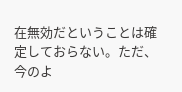在無効だということは確定しておらない。ただ、今のよ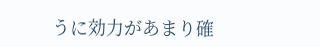うに効力があまり確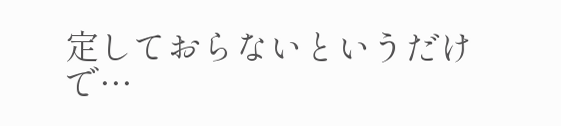定しておらないというだけで…